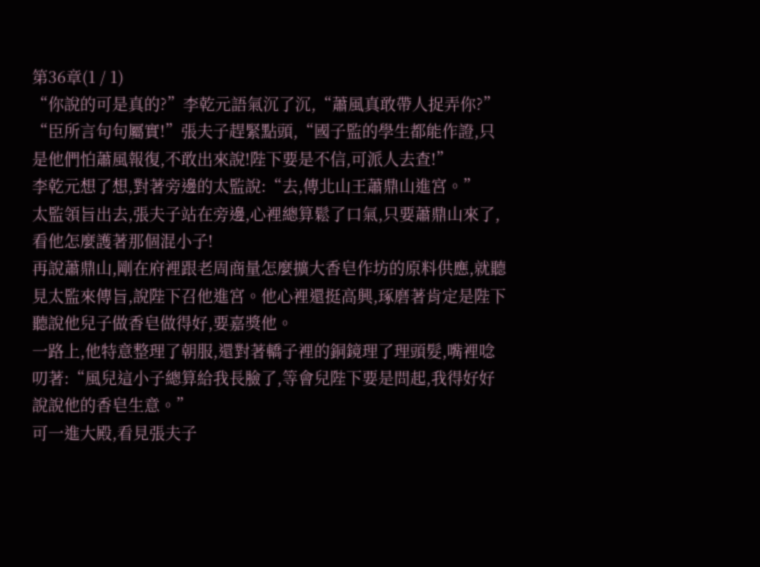第36章(1 / 1)
“你說的可是真的?”李乾元語氣沉了沉,“蕭風真敢帶人捉弄你?”
“臣所言句句屬實!”張夫子趕緊點頭,“國子監的學生都能作證,只是他們怕蕭風報復,不敢出來說!陛下要是不信,可派人去查!”
李乾元想了想,對著旁邊的太監說:“去,傳北山王蕭鼎山進宮。”
太監領旨出去,張夫子站在旁邊,心裡總算鬆了口氣,只要蕭鼎山來了,看他怎麼護著那個混小子!
再說蕭鼎山,剛在府裡跟老周商量怎麼擴大香皂作坊的原料供應,就聽見太監來傳旨,說陛下召他進宮。他心裡還挺高興,琢磨著肯定是陛下聽說他兒子做香皂做得好,要嘉獎他。
一路上,他特意整理了朝服,還對著轎子裡的銅鏡理了理頭髮,嘴裡唸叨著:“風兒這小子總算給我長臉了,等會兒陛下要是問起,我得好好說說他的香皂生意。”
可一進大殿,看見張夫子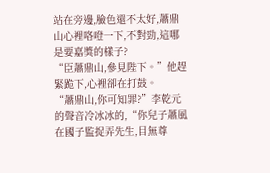站在旁邊,臉色還不太好,蕭鼎山心裡咯噔一下,不對勁,這哪是要嘉獎的樣子?
“臣蕭鼎山,參見陛下。”他趕緊跪下,心裡卻在打鼓。
“蕭鼎山,你可知罪?”李乾元的聲音冷冰冰的,“你兒子蕭風在國子監捉弄先生,目無尊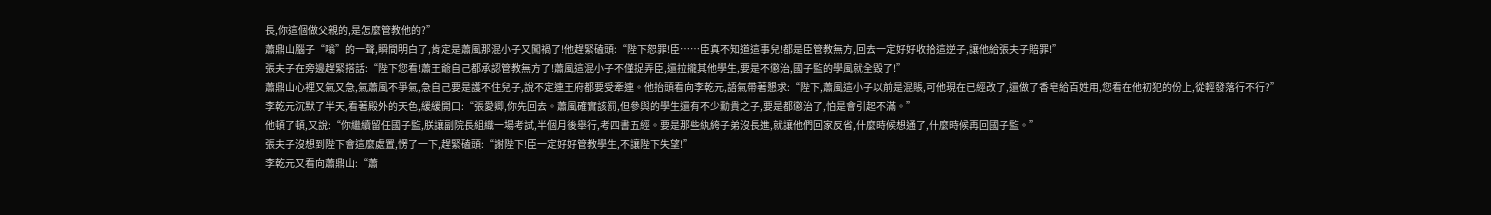長,你這個做父親的,是怎麼管教他的?”
蕭鼎山腦子“嗡”的一聲,瞬間明白了,肯定是蕭風那混小子又闖禍了!他趕緊磕頭:“陛下恕罪!臣……臣真不知道這事兒!都是臣管教無方,回去一定好好收拾這逆子,讓他給張夫子賠罪!”
張夫子在旁邊趕緊搭話:“陛下您看!蕭王爺自己都承認管教無方了!蕭風這混小子不僅捉弄臣,還拉攏其他學生,要是不懲治,國子監的學風就全毀了!”
蕭鼎山心裡又氣又急,氣蕭風不爭氣,急自己要是護不住兒子,說不定連王府都要受牽連。他抬頭看向李乾元,語氣帶著懇求:“陛下,蕭風這小子以前是混賬,可他現在已經改了,還做了香皂給百姓用,您看在他初犯的份上,從輕發落行不行?”
李乾元沉默了半天,看著殿外的天色,緩緩開口:“張愛卿,你先回去。蕭風確實該罰,但參與的學生還有不少勳貴之子,要是都懲治了,怕是會引起不滿。”
他頓了頓,又說:“你繼續留任國子監,朕讓副院長組織一場考試,半個月後舉行,考四書五經。要是那些紈絝子弟沒長進,就讓他們回家反省,什麼時候想通了,什麼時候再回國子監。”
張夫子沒想到陛下會這麼處置,愣了一下,趕緊磕頭:“謝陛下!臣一定好好管教學生,不讓陛下失望!”
李乾元又看向蕭鼎山:“蕭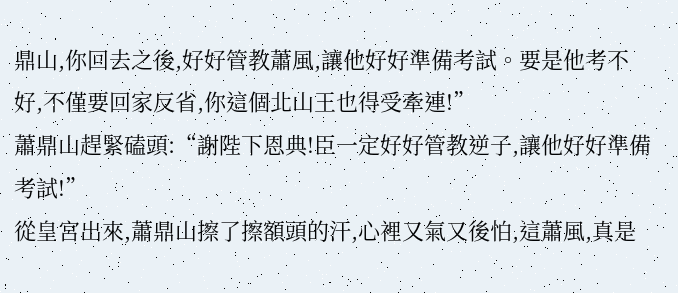鼎山,你回去之後,好好管教蕭風,讓他好好準備考試。要是他考不好,不僅要回家反省,你這個北山王也得受牽連!”
蕭鼎山趕緊磕頭:“謝陛下恩典!臣一定好好管教逆子,讓他好好準備考試!”
從皇宮出來,蕭鼎山擦了擦額頭的汗,心裡又氣又後怕,這蕭風,真是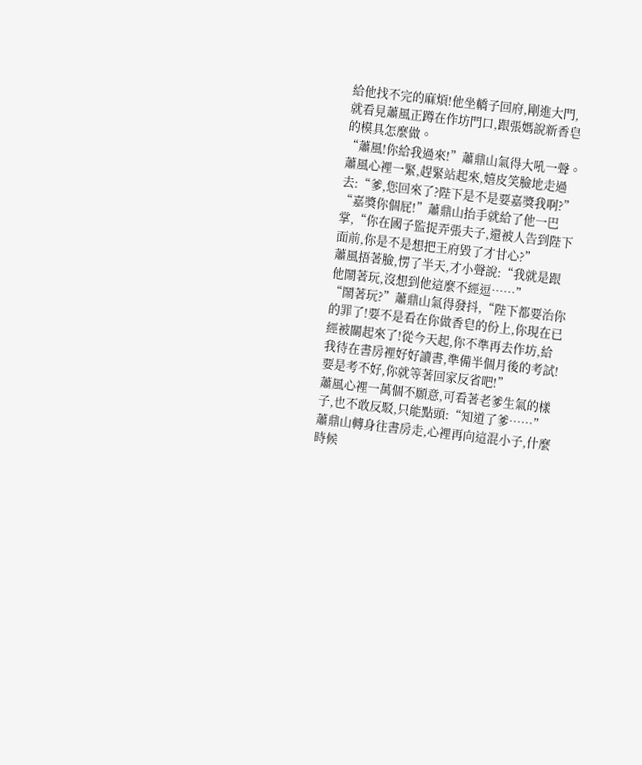給他找不完的麻煩!他坐轎子回府,剛進大門,就看見蕭風正蹲在作坊門口,跟張媽說新香皂的模具怎麼做。
“蕭風!你給我過來!”蕭鼎山氣得大吼一聲。
蕭風心裡一緊,趕緊站起來,嬉皮笑臉地走過去:“爹,您回來了?陛下是不是要嘉獎我啊?”
“嘉獎你個屁!”蕭鼎山抬手就給了他一巴掌,“你在國子監捉弄張夫子,還被人告到陛下面前,你是不是想把王府毀了才甘心?”
蕭風捂著臉,愣了半天,才小聲說:“我就是跟他鬧著玩,沒想到他這麼不經逗……”
“鬧著玩?”蕭鼎山氣得發抖,“陛下都要治你的罪了!要不是看在你做香皂的份上,你現在已經被關起來了!從今天起,你不準再去作坊,給我待在書房裡好好讀書,準備半個月後的考試!要是考不好,你就等著回家反省吧!”
蕭風心裡一萬個不願意,可看著老爹生氣的樣子,也不敢反駁,只能點頭:“知道了爹……”
蕭鼎山轉身往書房走,心裡再向這混小子,什麼時候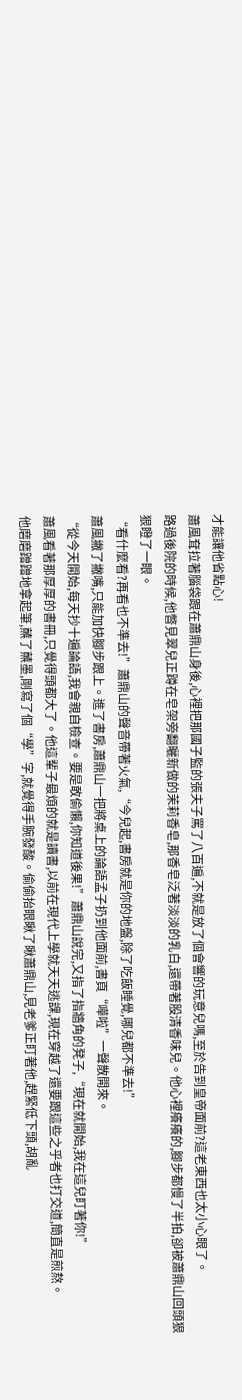才能讓他省點心!
蕭風耷拉著腦袋跟在蕭鼎山身後,心裡把那國子監的張夫子罵了八百遍,不就是放了個會響的玩意兒嗎,至於告到皇帝面前?這老東西也太小心眼了。
路過後院的時候,他瞥見翠兒正蹲在皂架旁翻曬新做的茉莉香皂,那香皂泛著淡淡的乳白,還帶著股清香味兒。他心裡癢癢的,腳步都慢了半拍,卻被蕭鼎山回頭狠狠瞪了一眼。
“看什麼看?再看也不準去!”蕭鼎山的聲音帶著火氣,“今兒起,書房就是你的地盤,除了吃飯睡覺,哪兒都不準去!”
蕭風撇了撇嘴,只能加快腳步跟上。進了書房,蕭鼎山一把將桌上的論語孟子扔到他面前,書頁“嘩啦”一聲散開來。
“從今天開始,每天抄十遍論語,我會親自檢查。要是敢偷懶,你知道後果!”蕭鼎山說完,又指了指牆角的凳子,“現在就開始,我在這兒盯著你!”
蕭風看著那厚厚的書冊,只覺得頭都大了。他這輩子最煩的就是讀書,以前在現代上學就天天逃課,現在穿越了還要跟這些之乎者也打交道,簡直是煎熬。
他磨磨蹭蹭地拿起筆,蘸了蘸墨,剛寫了個“學”字,就覺得手腕發酸。偷偷抬眼瞅了瞅蕭鼎山,見老爹正盯著他,趕緊低下頭,胡亂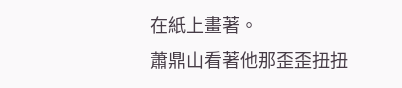在紙上畫著。
蕭鼎山看著他那歪歪扭扭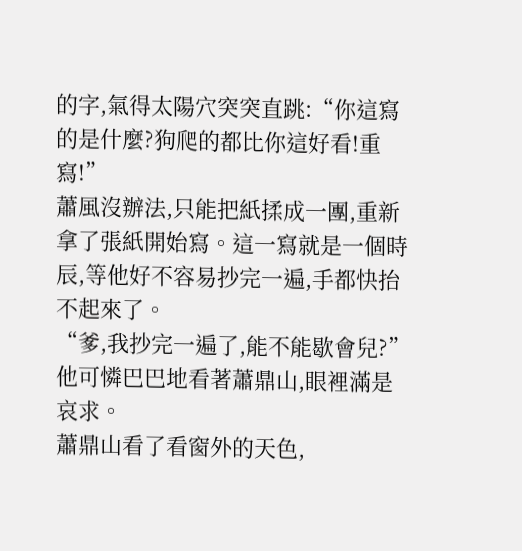的字,氣得太陽穴突突直跳:“你這寫的是什麼?狗爬的都比你這好看!重寫!”
蕭風沒辦法,只能把紙揉成一團,重新拿了張紙開始寫。這一寫就是一個時辰,等他好不容易抄完一遍,手都快抬不起來了。
“爹,我抄完一遍了,能不能歇會兒?”他可憐巴巴地看著蕭鼎山,眼裡滿是哀求。
蕭鼎山看了看窗外的天色,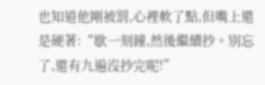也知道他剛被罰,心裡軟了點,但嘴上還是硬著:“歇一刻鐘,然後繼續抄。別忘了,還有九遍沒抄完呢!”